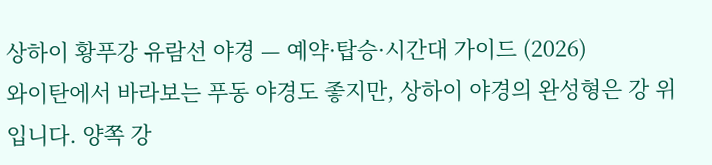상하이 황푸강 유람선 야경 — 예약·탑승·시간대 가이드 (2026)
와이탄에서 바라보는 푸동 야경도 좋지만, 상하이 야경의 완성형은 강 위입니다. 양쪽 강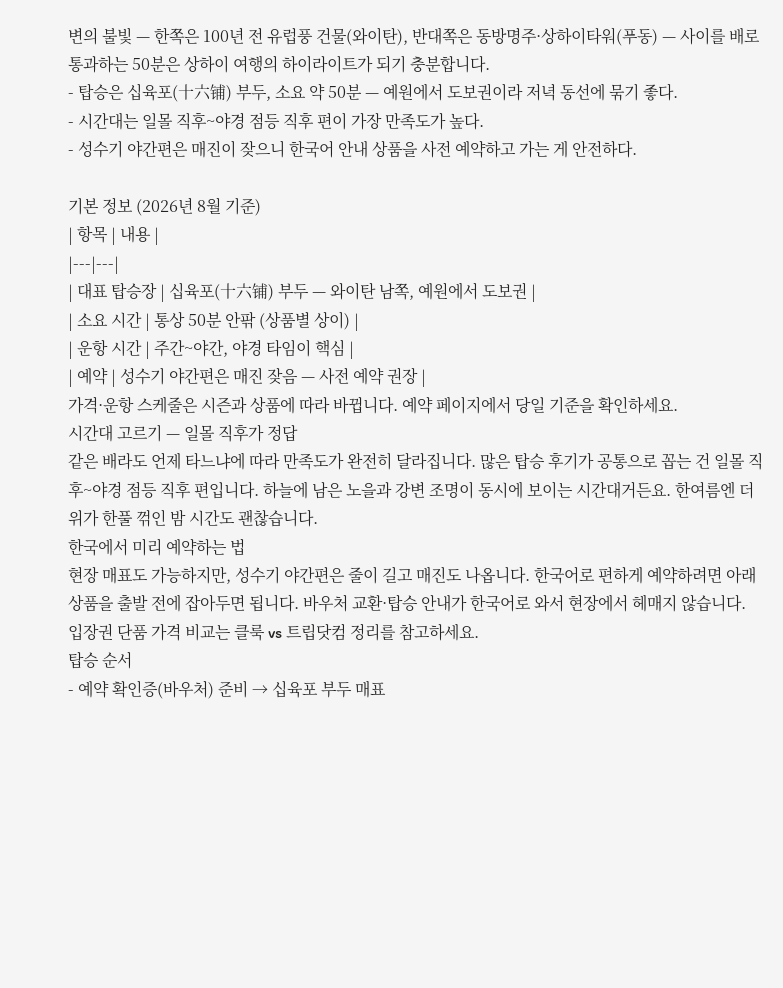변의 불빛 — 한쪽은 100년 전 유럽풍 건물(와이탄), 반대쪽은 동방명주·상하이타워(푸동) — 사이를 배로 통과하는 50분은 상하이 여행의 하이라이트가 되기 충분합니다.
- 탑승은 십육포(十六铺) 부두, 소요 약 50분 — 예원에서 도보권이라 저녁 동선에 묶기 좋다.
- 시간대는 일몰 직후~야경 점등 직후 편이 가장 만족도가 높다.
- 성수기 야간편은 매진이 잦으니 한국어 안내 상품을 사전 예약하고 가는 게 안전하다.

기본 정보 (2026년 8월 기준)
| 항목 | 내용 |
|---|---|
| 대표 탑승장 | 십육포(十六铺) 부두 — 와이탄 남쪽, 예원에서 도보권 |
| 소요 시간 | 통상 50분 안팎 (상품별 상이) |
| 운항 시간 | 주간~야간, 야경 타임이 핵심 |
| 예약 | 성수기 야간편은 매진 잦음 — 사전 예약 권장 |
가격·운항 스케줄은 시즌과 상품에 따라 바뀝니다. 예약 페이지에서 당일 기준을 확인하세요.
시간대 고르기 — 일몰 직후가 정답
같은 배라도 언제 타느냐에 따라 만족도가 완전히 달라집니다. 많은 탑승 후기가 공통으로 꼽는 건 일몰 직후~야경 점등 직후 편입니다. 하늘에 남은 노을과 강변 조명이 동시에 보이는 시간대거든요. 한여름엔 더위가 한풀 꺾인 밤 시간도 괜찮습니다.
한국에서 미리 예약하는 법
현장 매표도 가능하지만, 성수기 야간편은 줄이 길고 매진도 나옵니다. 한국어로 편하게 예약하려면 아래 상품을 출발 전에 잡아두면 됩니다. 바우처 교환·탑승 안내가 한국어로 와서 현장에서 헤매지 않습니다.
입장권 단품 가격 비교는 클룩 vs 트립닷컴 정리를 참고하세요.
탑승 순서
- 예약 확인증(바우처) 준비 → 십육포 부두 매표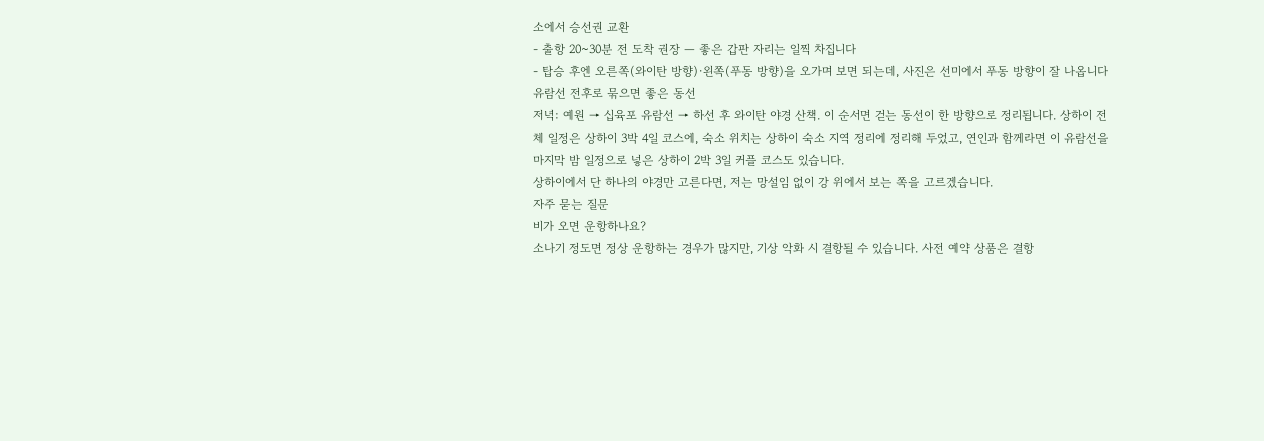소에서 승선권 교환
- 출항 20~30분 전 도착 권장 — 좋은 갑판 자리는 일찍 차집니다
- 탑승 후엔 오른쪽(와이탄 방향)·왼쪽(푸동 방향)을 오가며 보면 되는데, 사진은 선미에서 푸동 방향이 잘 나옵니다
유람선 전후로 묶으면 좋은 동선
저녁: 예원 → 십육포 유람선 → 하선 후 와이탄 야경 산책. 이 순서면 걷는 동선이 한 방향으로 정리됩니다. 상하이 전체 일정은 상하이 3박 4일 코스에, 숙소 위치는 상하이 숙소 지역 정리에 정리해 두었고, 연인과 함께라면 이 유람선을 마지막 밤 일정으로 넣은 상하이 2박 3일 커플 코스도 있습니다.
상하이에서 단 하나의 야경만 고른다면, 저는 망설임 없이 강 위에서 보는 쪽을 고르겠습니다.
자주 묻는 질문
비가 오면 운항하나요?
소나기 정도면 정상 운항하는 경우가 많지만, 기상 악화 시 결항될 수 있습니다. 사전 예약 상품은 결항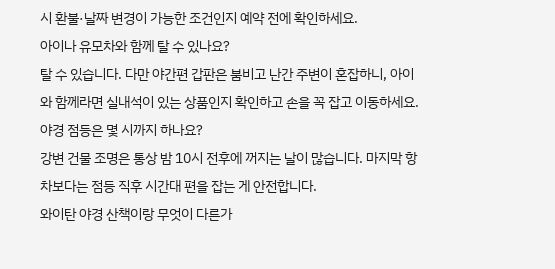시 환불·날짜 변경이 가능한 조건인지 예약 전에 확인하세요.
아이나 유모차와 함께 탈 수 있나요?
탈 수 있습니다. 다만 야간편 갑판은 붐비고 난간 주변이 혼잡하니, 아이와 함께라면 실내석이 있는 상품인지 확인하고 손을 꼭 잡고 이동하세요.
야경 점등은 몇 시까지 하나요?
강변 건물 조명은 통상 밤 10시 전후에 꺼지는 날이 많습니다. 마지막 항차보다는 점등 직후 시간대 편을 잡는 게 안전합니다.
와이탄 야경 산책이랑 무엇이 다른가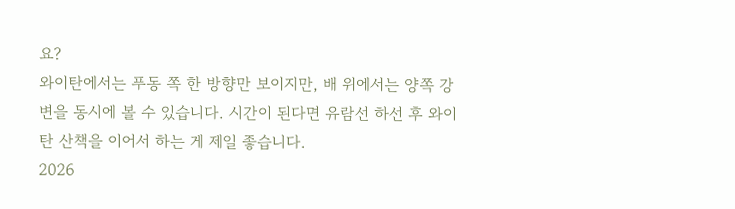요?
와이탄에서는 푸동 쪽 한 방향만 보이지만, 배 위에서는 양쪽 강변을 동시에 볼 수 있습니다. 시간이 된다면 유람선 하선 후 와이탄 산책을 이어서 하는 게 제일 좋습니다.
2026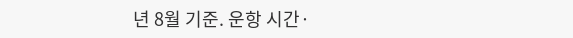년 8월 기준. 운항 시간·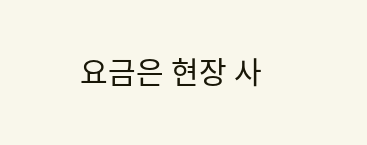요금은 현장 사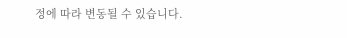정에 따라 변동될 수 있습니다.